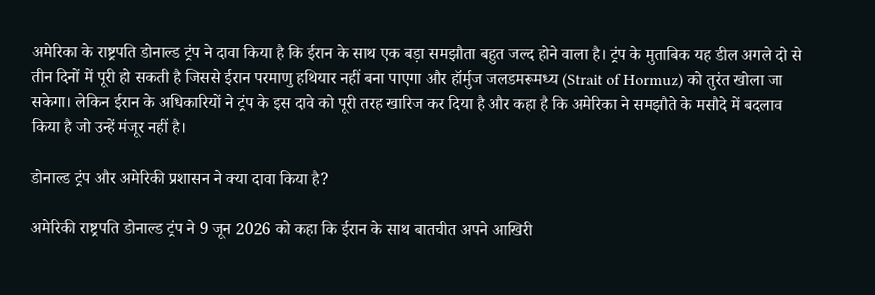अमेरिका के राष्ट्रपति डोनाल्ड ट्रंप ने दावा किया है कि ईरान के साथ एक बड़ा समझौता बहुत जल्द होने वाला है। ट्रंप के मुताबिक यह डील अगले दो से तीन दिनों में पूरी हो सकती है जिससे ईरान परमाणु हथियार नहीं बना पाएगा और हॉर्मुज जलडमरूमध्य (Strait of Hormuz) को तुरंत खोला जा सकेगा। लेकिन ईरान के अधिकारियों ने ट्रंप के इस दावे को पूरी तरह खारिज कर दिया है और कहा है कि अमेरिका ने समझौते के मसौदे में बदलाव किया है जो उन्हें मंजूर नहीं है।

डोनाल्ड ट्रंप और अमेरिकी प्रशासन ने क्या दावा किया है?

अमेरिकी राष्ट्रपति डोनाल्ड ट्रंप ने 9 जून 2026 को कहा कि ईरान के साथ बातचीत अपने आखिरी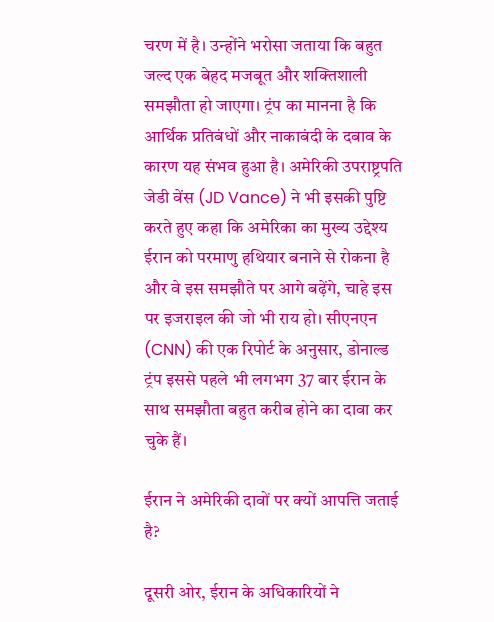चरण में है। उन्होंने भरोसा जताया कि बहुत जल्द एक बेहद मजबूत और शक्तिशाली समझौता हो जाएगा। ट्रंप का मानना है कि आर्थिक प्रतिबंधों और नाकाबंदी के दबाव के कारण यह संभव हुआ है। अमेरिकी उपराष्ट्रपति जेडी वेंस (JD Vance) ने भी इसकी पुष्टि करते हुए कहा कि अमेरिका का मुख्य उद्देश्य ईरान को परमाणु हथियार बनाने से रोकना है और वे इस समझौते पर आगे बढ़ेंगे, चाहे इस पर इजराइल की जो भी राय हो। सीएनएन (CNN) की एक रिपोर्ट के अनुसार, डोनाल्ड ट्रंप इससे पहले भी लगभग 37 बार ईरान के साथ समझौता बहुत करीब होने का दावा कर चुके हैं।

ईरान ने अमेरिकी दावों पर क्यों आपत्ति जताई है?

दूसरी ओर, ईरान के अधिकारियों ने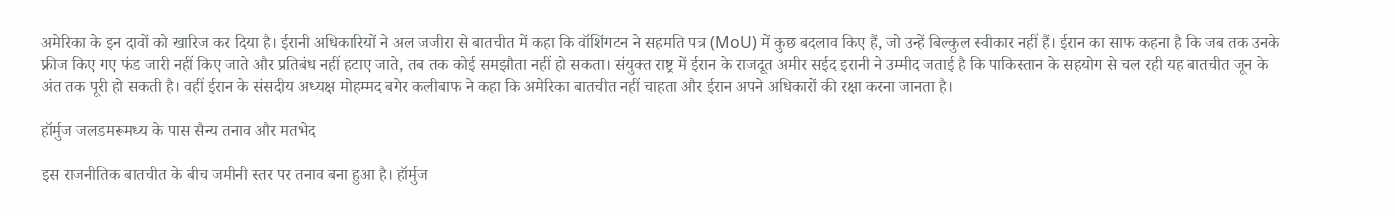अमेरिका के इन दावों को खारिज कर दिया है। ईरानी अधिकारियों ने अल जजीरा से बातचीत में कहा कि वॉशिंगटन ने सहमति पत्र (MoU) में कुछ बदलाव किए हैं, जो उन्हें बिल्कुल स्वीकार नहीं हैं। ईरान का साफ कहना है कि जब तक उनके फ्रीज किए गए फंड जारी नहीं किए जाते और प्रतिबंध नहीं हटाए जाते, तब तक कोई समझौता नहीं हो सकता। संयुक्त राष्ट्र में ईरान के राजदूत अमीर सईद इरानी ने उम्मीद जताई है कि पाकिस्तान के सहयोग से चल रही यह बातचीत जून के अंत तक पूरी हो सकती है। वहीं ईरान के संसदीय अध्यक्ष मोहम्मद बगेर कलीबाफ ने कहा कि अमेरिका बातचीत नहीं चाहता और ईरान अपने अधिकारों की रक्षा करना जानता है।

हॉर्मुज जलडमरूमध्य के पास सैन्य तनाव और मतभेद

इस राजनीतिक बातचीत के बीच जमीनी स्तर पर तनाव बना हुआ है। हॉर्मुज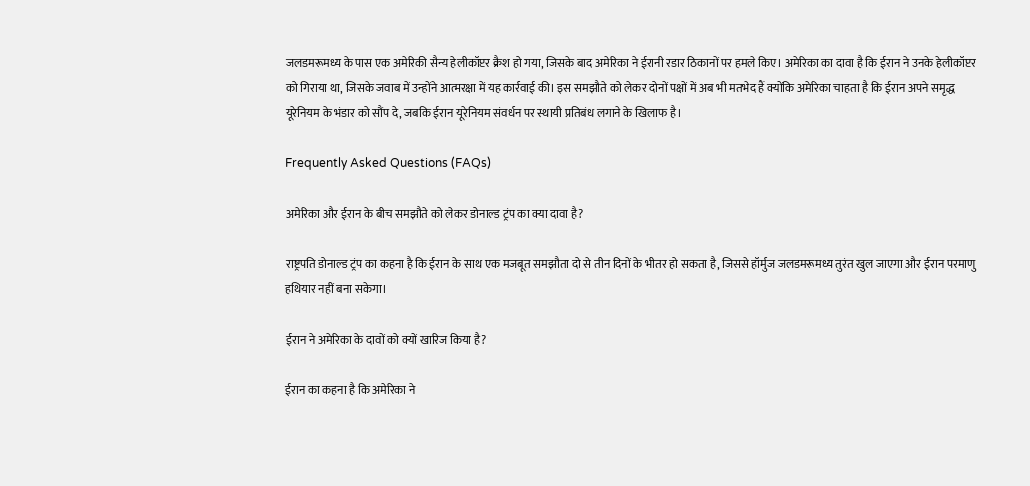जलडमरूमध्य के पास एक अमेरिकी सैन्य हेलीकॉप्टर क्रैश हो गया, जिसके बाद अमेरिका ने ईरानी रडार ठिकानों पर हमले किए। अमेरिका का दावा है कि ईरान ने उनके हेलीकॉप्टर को गिराया था, जिसके जवाब में उन्होंने आत्मरक्षा में यह कार्रवाई की। इस समझौते को लेकर दोनों पक्षों में अब भी मतभेद हैं क्योंकि अमेरिका चाहता है कि ईरान अपने समृद्ध यूरेनियम के भंडार को सौंप दे, जबकि ईरान यूरेनियम संवर्धन पर स्थायी प्रतिबंध लगाने के खिलाफ है।

Frequently Asked Questions (FAQs)

अमेरिका और ईरान के बीच समझौते को लेकर डोनाल्ड ट्रंप का क्या दावा है?

राष्ट्रपति डोनाल्ड ट्रंप का कहना है कि ईरान के साथ एक मजबूत समझौता दो से तीन दिनों के भीतर हो सकता है, जिससे हॉर्मुज जलडमरूमध्य तुरंत खुल जाएगा और ईरान परमाणु हथियार नहीं बना सकेगा।

ईरान ने अमेरिका के दावों को क्यों खारिज किया है?

ईरान का कहना है कि अमेरिका ने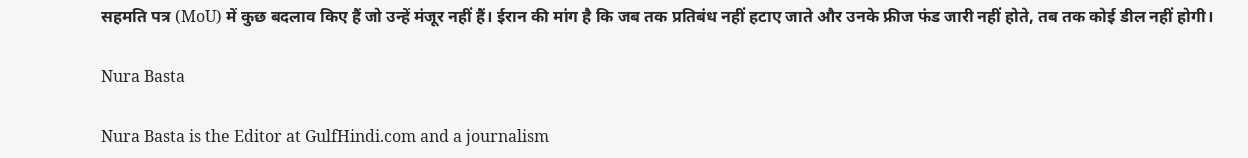सहमति पत्र (MoU) में कुछ बदलाव किए हैं जो उन्हें मंजूर नहीं हैं। ईरान की मांग है कि जब तक प्रतिबंध नहीं हटाए जाते और उनके फ्रीज फंड जारी नहीं होते, तब तक कोई डील नहीं होगी।

Nura Basta

Nura Basta is the Editor at GulfHindi.com and a journalism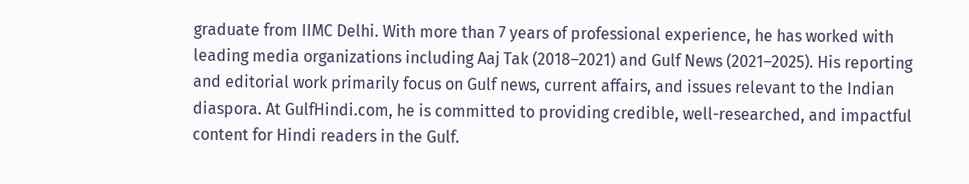graduate from IIMC Delhi. With more than 7 years of professional experience, he has worked with leading media organizations including Aaj Tak (2018–2021) and Gulf News (2021–2025). His reporting and editorial work primarily focus on Gulf news, current affairs, and issues relevant to the Indian diaspora. At GulfHindi.com, he is committed to providing credible, well-researched, and impactful content for Hindi readers in the Gulf.